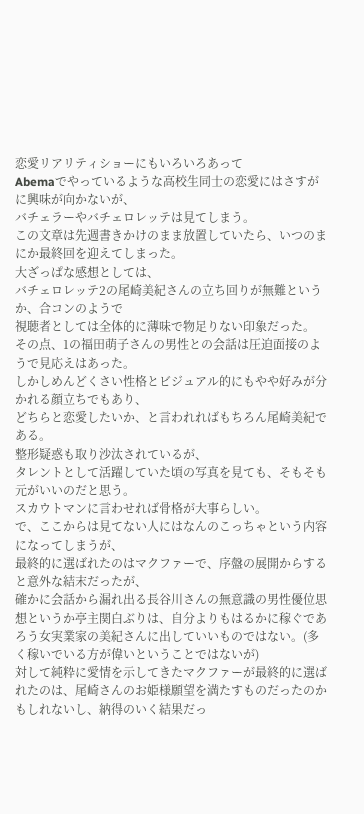恋愛リアリティショーにもいろいろあって
Abemaでやっているような高校生同士の恋愛にはさすがに興味が向かないが、
バチェラーやバチェロレッテは見てしまう。
この文章は先週書きかけのまま放置していたら、いつのまにか最終回を迎えてしまった。
大ざっぱな感想としては、
バチェロレッテ2の尾崎美紀さんの立ち回りが無難というか、合コンのようで
視聴者としては全体的に薄味で物足りない印象だった。
その点、1の福田萌子さんの男性との会話は圧迫面接のようで見応えはあった。
しかしめんどくさい性格とビジュアル的にもやや好みが分かれる顔立ちでもあり、
どちらと恋愛したいか、と言われればもちろん尾崎美紀である。
整形疑惑も取り沙汰されているが、
タレントとして活躍していた頃の写真を見ても、そもそも元がいいのだと思う。
スカウトマンに言わせれば骨格が大事らしい。
で、ここからは見てない人にはなんのこっちゃという内容になってしまうが、
最終的に選ばれたのはマクファーで、序盤の展開からすると意外な結末だったが、
確かに会話から漏れ出る長谷川さんの無意識の男性優位思想というか亭主関白ぶりは、自分よりもはるかに稼ぐであろう女実業家の美紀さんに出していいものではない。(多く稼いでいる方が偉いということではないが)
対して純粋に愛情を示してきたマクファーが最終的に選ばれたのは、尾崎さんのお姫様願望を満たすものだったのかもしれないし、納得のいく結果だっ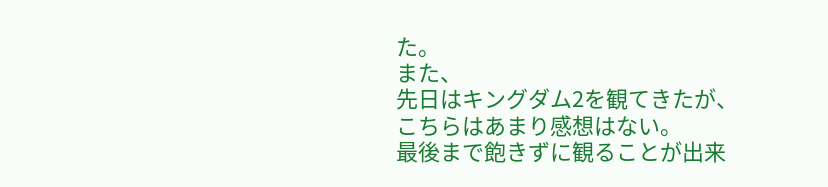た。
また、
先日はキングダム2を観てきたが、
こちらはあまり感想はない。
最後まで飽きずに観ることが出来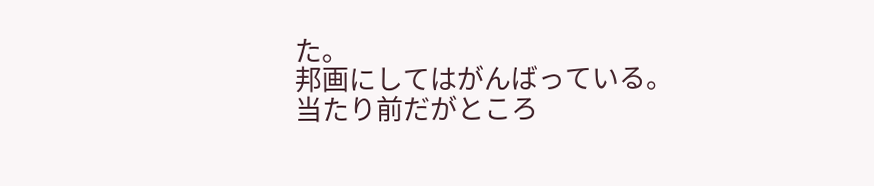た。
邦画にしてはがんばっている。
当たり前だがところ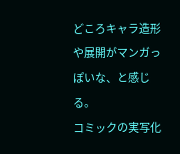どころキャラ造形や展開がマンガっぽいな、と感じる。
コミックの実写化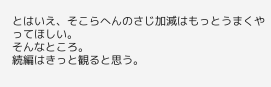とはいえ、そこらへんのさじ加減はもっとうまくやってほしい。
そんなところ。
続編はきっと観ると思う。